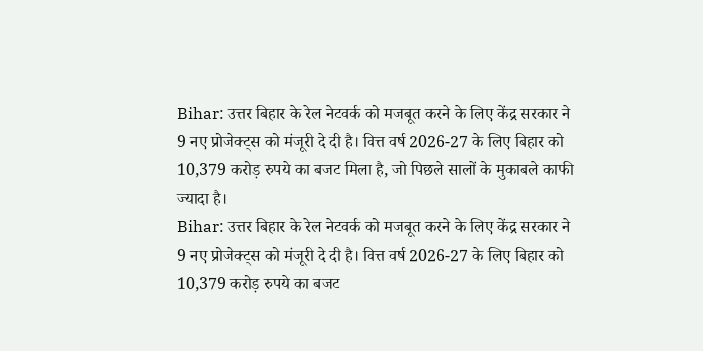Bihar: उत्तर बिहार के रेल नेटवर्क को मजबूत करने के लिए केंद्र सरकार ने 9 नए प्रोजेक्ट्स को मंजूरी दे दी है। वित्त वर्ष 2026-27 के लिए बिहार को 10,379 करोड़ रुपये का बजट मिला है, जो पिछले सालों के मुकाबले काफी ज्यादा है।
Bihar: उत्तर बिहार के रेल नेटवर्क को मजबूत करने के लिए केंद्र सरकार ने 9 नए प्रोजेक्ट्स को मंजूरी दे दी है। वित्त वर्ष 2026-27 के लिए बिहार को 10,379 करोड़ रुपये का बजट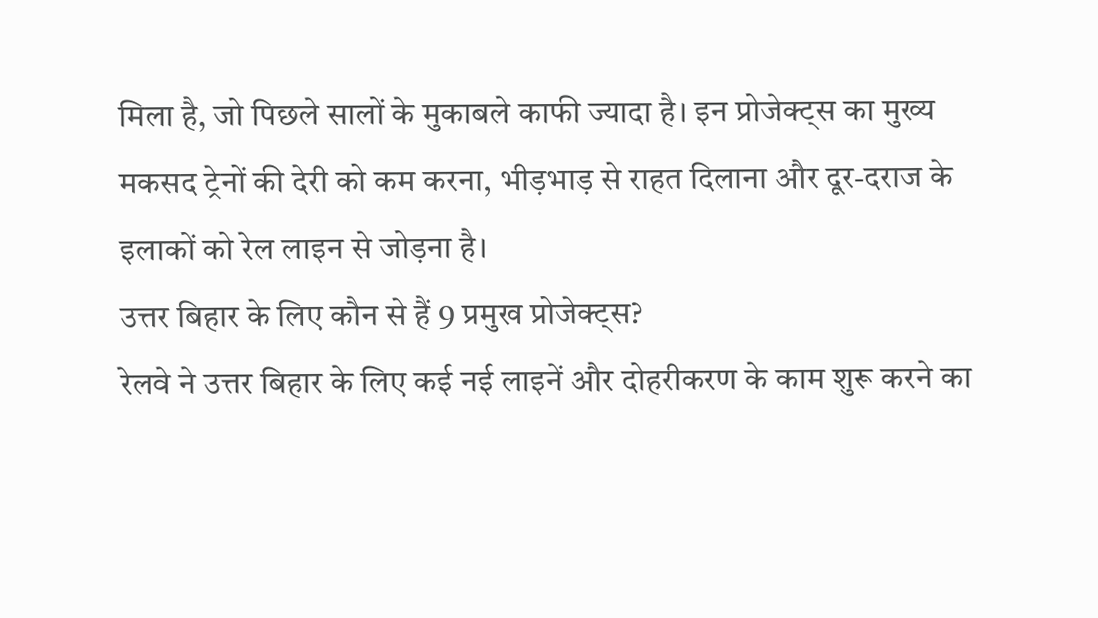मिला है, जो पिछले सालों के मुकाबले काफी ज्यादा है। इन प्रोजेक्ट्स का मुख्य मकसद ट्रेनों की देरी को कम करना, भीड़भाड़ से राहत दिलाना और दूर-दराज के इलाकों को रेल लाइन से जोड़ना है।
उत्तर बिहार के लिए कौन से हैं 9 प्रमुख प्रोजेक्ट्स?
रेलवे ने उत्तर बिहार के लिए कई नई लाइनें और दोहरीकरण के काम शुरू करने का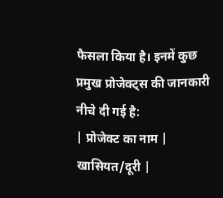फैसला किया है। इनमें कुछ प्रमुख प्रोजेक्ट्स की जानकारी नीचे दी गई है:
| प्रोजेक्ट का नाम |
खासियत/दूरी |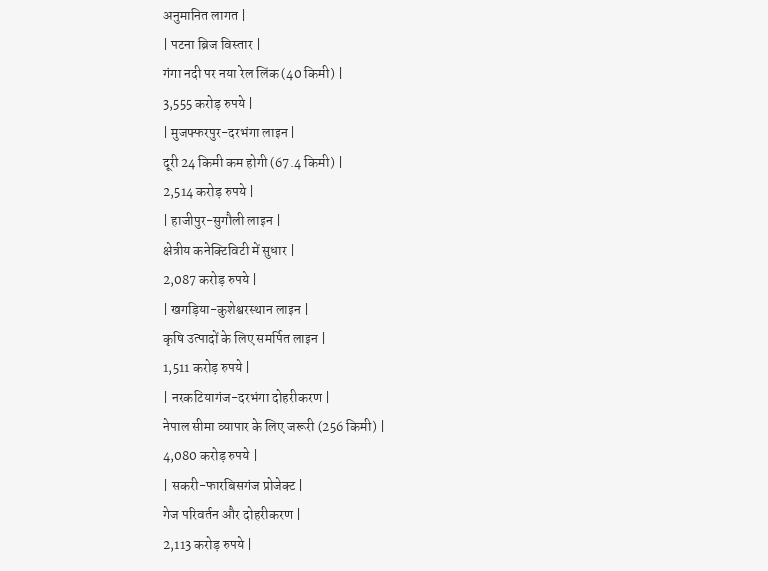अनुमानित लागत |
| पटना ब्रिज विस्तार |
गंगा नदी पर नया रेल लिंक (40 किमी) |
3,555 करोड़ रुपये |
| मुजफ्फरपुर-दरभंगा लाइन |
दूरी 24 किमी कम होगी (67.4 किमी) |
2,514 करोड़ रुपये |
| हाजीपुर-सुगौली लाइन |
क्षेत्रीय कनेक्टिविटी में सुधार |
2,087 करोड़ रुपये |
| खगड़िया-कुशेश्वरस्थान लाइन |
कृषि उत्पादों के लिए समर्पित लाइन |
1,511 करोड़ रुपये |
| नरकटियागंज-दरभंगा दोहरीकरण |
नेपाल सीमा व्यापार के लिए जरूरी (256 किमी) |
4,080 करोड़ रुपये |
| सकरी-फारबिसगंज प्रोजेक्ट |
गेज परिवर्तन और दोहरीकरण |
2,113 करोड़ रुपये |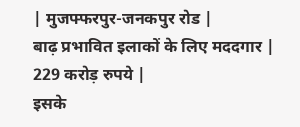| मुजफ्फरपुर-जनकपुर रोड |
बाढ़ प्रभावित इलाकों के लिए मददगार |
229 करोड़ रुपये |
इसके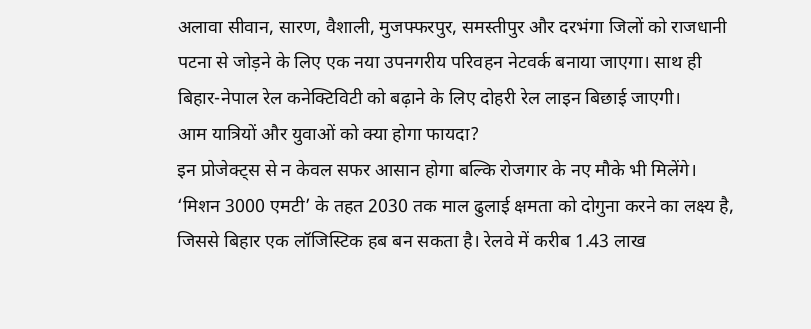अलावा सीवान, सारण, वैशाली, मुजफ्फरपुर, समस्तीपुर और दरभंगा जिलों को राजधानी पटना से जोड़ने के लिए एक नया उपनगरीय परिवहन नेटवर्क बनाया जाएगा। साथ ही बिहार-नेपाल रेल कनेक्टिविटी को बढ़ाने के लिए दोहरी रेल लाइन बिछाई जाएगी।
आम यात्रियों और युवाओं को क्या होगा फायदा?
इन प्रोजेक्ट्स से न केवल सफर आसान होगा बल्कि रोजगार के नए मौके भी मिलेंगे। ‘मिशन 3000 एमटी’ के तहत 2030 तक माल ढुलाई क्षमता को दोगुना करने का लक्ष्य है, जिससे बिहार एक लॉजिस्टिक हब बन सकता है। रेलवे में करीब 1.43 लाख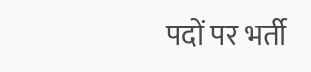पदों पर भर्ती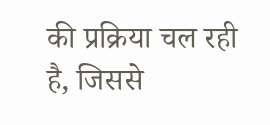की प्रक्रिया चल रही है, जिससे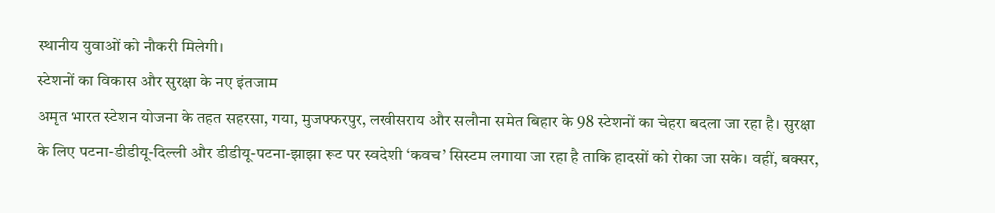स्थानीय युवाओं को नौकरी मिलेगी।
स्टेशनों का विकास और सुरक्षा के नए इंतजाम
अमृत भारत स्टेशन योजना के तहत सहरसा, गया, मुजफ्फरपुर, लखीसराय और सलौना समेत बिहार के 98 स्टेशनों का चेहरा बदला जा रहा है। सुरक्षा के लिए पटना-डीडीयू-दिल्ली और डीडीयू-पटना-झाझा रूट पर स्वदेशी ‘कवच’ सिस्टम लगाया जा रहा है ताकि हादसों को रोका जा सके। वहीं, बक्सर,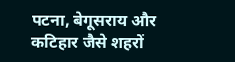पटना, बेगूसराय और कटिहार जैसे शहरों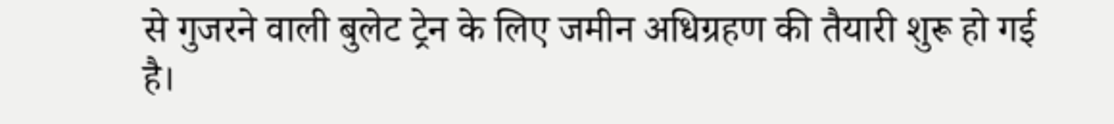से गुजरने वाली बुलेट ट्रेन के लिए जमीन अधिग्रहण की तैयारी शुरू हो गई है।